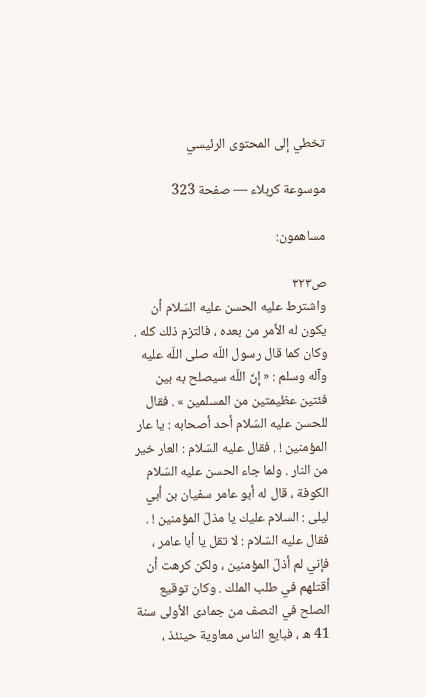تخطي إلى المحتوى الرئيسي

موسوعة كربلاء — صفحة 323

مساهمون:

ص٣٢٣
واشترط عليه الحسن عليه السّلام أن يكون له الأمر من بعده ، فالتزم ذلك كله . وكان كما قال رسول اللّه صلى اللّه عليه وآله وسلم : « إنّ اللّه سيصلح به بين فئتين عظيمتين من المسلمين » . فقال للحسن عليه السّلام أحد أصحابه : يا عار المؤمنين ! . فقال عليه السّلام : العار خير من النار . ولما جاء الحسن عليه السّلام الكوفة ، قال له أبو عامر سفيان بن أبي ليلى : السلام عليك يا مذلّ المؤمنين ! . فقال عليه السّلام : لا تقل يا أبا عامر ، فإني لم أذلّ المؤمنين ، ولكن كرهت أن أقتلهم في طلب الملك . وكان توقيع الصلح في النصف من جمادى الأولى سنة 41 ه ، فبايع الناس معاوية حينئذ ،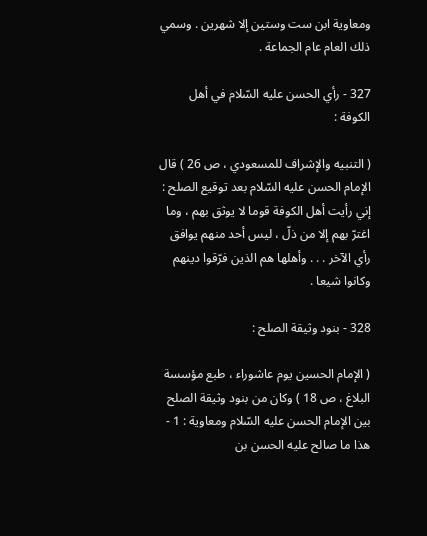ومعاوية ابن ست وستين إلا شهرين . وسمي ذلك العام عام الجماعة .

327 - رأي الحسن عليه السّلام في أهل الكوفة :

( التنبيه والإشراف للمسعودي ، ص 26 ) قال الإمام الحسن عليه السّلام بعد توقيع الصلح : إني رأيت أهل الكوفة قوما لا يوثق بهم ، وما اغترّ بهم إلا من ذلّ ، ليس أحد منهم يوافق رأي الآخر . . . وأهلها هم الذين فرّقوا دينهم وكانوا شيعا .

328 - بنود وثيقة الصلح :

( الإمام الحسين يوم عاشوراء ، طبع مؤسسة البلاغ ، ص 18 ) وكان من بنود وثيقة الصلح بين الإمام الحسن عليه السّلام ومعاوية : 1 - هذا ما صالح عليه الحسن بن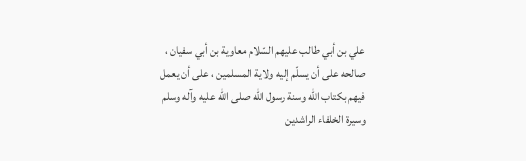علي بن أبي طالب عليهم السّلام معاوية بن أبي سفيان ، صالحه على أن يسلّم إليه ولاية المسلمين ، على أن يعمل فيهم بكتاب اللّه وسنة رسول اللّه صلى اللّه عليه وآله وسلم وسيرة الخلفاء الراشدين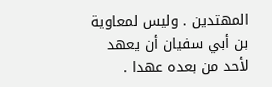المهتدين . وليس لمعاوية بن أبي سفيان أن يعهد لأحد من بعده عهدا .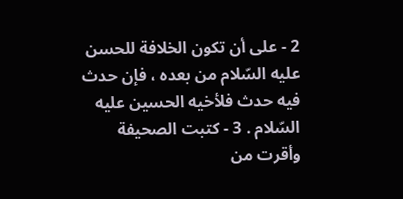2 - على أن تكون الخلافة للحسن عليه السّلام من بعده ، فإن حدث فيه حدث فلأخيه الحسين عليه السّلام . 3 - كتبت الصحيفة وأقرت من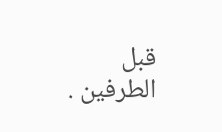قبل الطرفين .